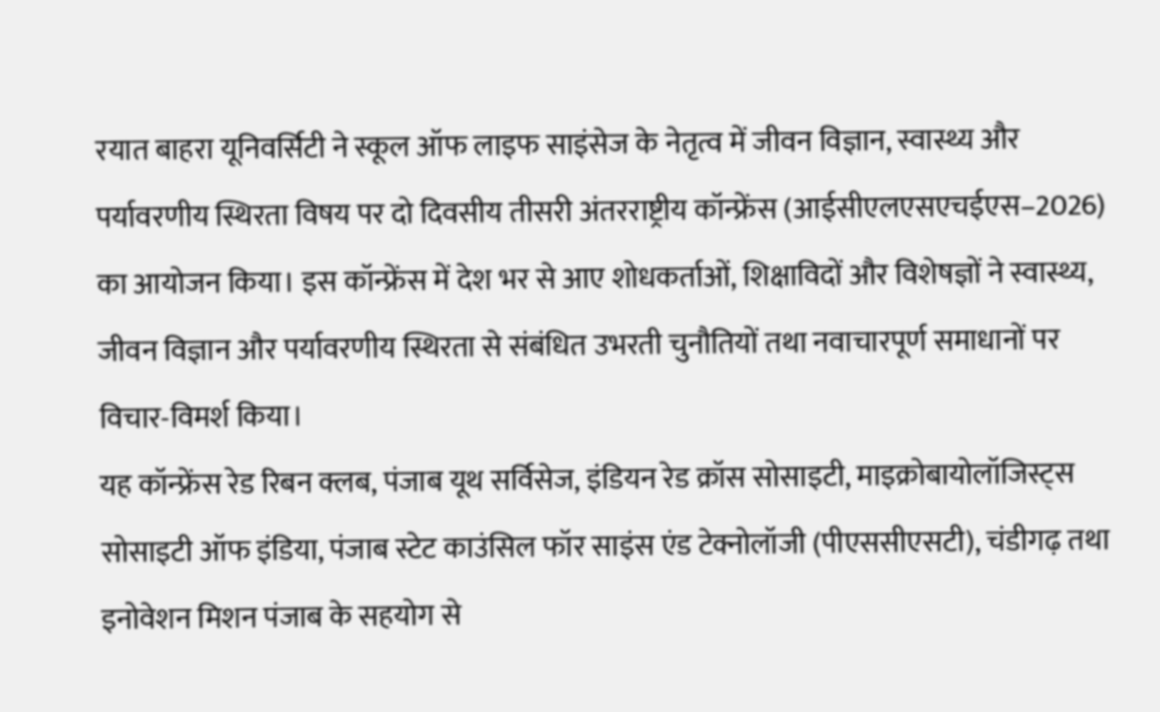रयात बाहरा यूनिवर्सिटी ने स्कूल ऑफ लाइफ साइंसेज के नेतृत्व में जीवन विज्ञान, स्वास्थ्य और पर्यावरणीय स्थिरता विषय पर दो दिवसीय तीसरी अंतरराष्ट्रीय कॉन्फ्रेंस (आईसीएलएसएचईएस–2026) का आयोजन किया। इस कॉन्फ्रेंस में देश भर से आए शोधकर्ताओं, शिक्षाविदों और विशेषज्ञों ने स्वास्थ्य, जीवन विज्ञान और पर्यावरणीय स्थिरता से संबंधित उभरती चुनौतियों तथा नवाचारपूर्ण समाधानों पर विचार-विमर्श किया।
यह कॉन्फ्रेंस रेड रिबन क्लब, पंजाब यूथ सर्विसेज, इंडियन रेड क्रॉस सोसाइटी, माइक्रोबायोलॉजिस्ट्स सोसाइटी ऑफ इंडिया, पंजाब स्टेट काउंसिल फॉर साइंस एंड टेक्नोलॉजी (पीएससीएसटी), चंडीगढ़ तथा इनोवेशन मिशन पंजाब के सहयोग से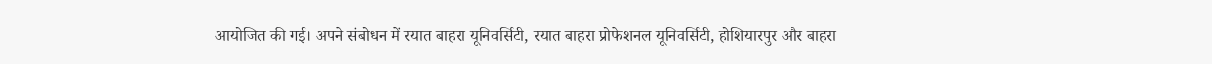आयोजित की गई। अपने संबोधन में रयात बाहरा यूनिवर्सिटी, रयात बाहरा प्रोफेशनल यूनिवर्सिटी, होशियारपुर और बाहरा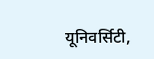यूनिवर्सिटी,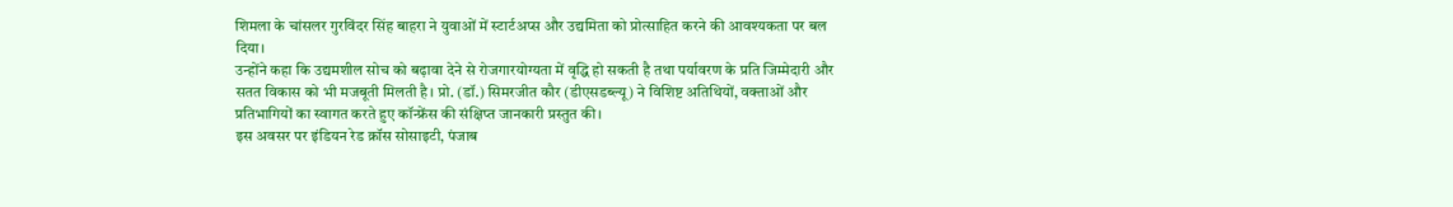शिमला के चांसलर गुरविंदर सिंह बाहरा ने युवाओं में स्टार्टअप्स और उद्यमिता को प्रोत्साहित करने की आवश्यकता पर बल दिया।
उन्होंने कहा कि उद्यमशील सोच को बढ़ावा देने से रोजगारयोग्यता में वृद्धि हो सकती है तथा पर्यावरण के प्रति जिम्मेदारी और सतत विकास को भी मजबूती मिलती है। प्रो. (डॉ.) सिमरजीत कौर (डीएसडब्ल्यू) ने विशिष्ट अतिथियों, वक्ताओं और प्रतिभागियों का स्वागत करते हुए कॉन्फ्रेंस की संक्षिप्त जानकारी प्रस्तुत की।
इस अवसर पर इंडियन रेड क्रॉस सोसाइटी, पंजाब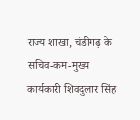राज्य शाखा, चंडीगढ़ के सचिव-कम-मुख्य कार्यकारी शिवदुलार सिंह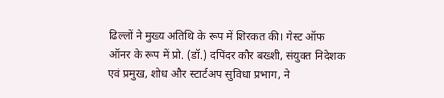ढिल्लों ने मुख्य अतिथि के रूप में शिरकत की। गेस्ट ऑफ ऑनर के रूप में प्रो. (डॉ.) दपिंदर कौर बख्शी, संयुक्त निदेशक एवं प्रमुख, शोध और स्टार्टअप सुविधा प्रभाग, ने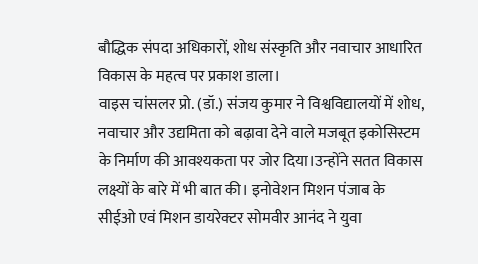बौद्धिक संपदा अधिकारों, शोध संस्कृति और नवाचार आधारित विकास के महत्व पर प्रकाश डाला।
वाइस चांसलर प्रो. (डॉ.) संजय कुमार ने विश्वविद्यालयों में शोध, नवाचार और उद्यमिता को बढ़ावा देने वाले मजबूत इकोसिस्टम के निर्माण की आवश्यकता पर जोर दिया।उन्होंने सतत विकास लक्ष्यों के बारे में भी बात की। इनोवेशन मिशन पंजाब के सीईओ एवं मिशन डायरेक्टर सोमवीर आनंद ने युवा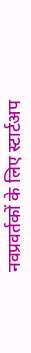नवप्रवर्तकों के लिए स्टार्टअप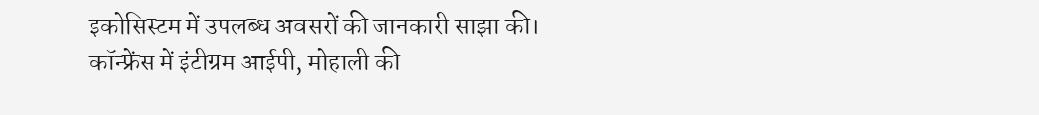इकोसिस्टम में उपलब्ध अवसरों की जानकारी साझा की।
कॉन्फ्रेंस में इंटीग्रम आईपी, मोहाली की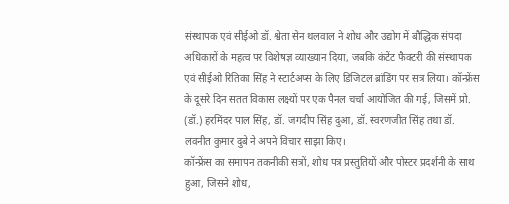संस्थापक एवं सीईओ डॉ. श्वेता सेन थलवाल ने शोध और उद्योग में बौद्धिक संपदा अधिकारों के महत्व पर विशेषज्ञ व्याख्यान दिया, जबकि कंटेंट फैक्टरी की संस्थापक एवं सीईओ रितिका सिंह ने स्टार्टअप्स के लिए डिजिटल ब्रांडिंग पर सत्र लिया। कॉन्फ्रेंस के दूसरे दिन सतत विकास लक्ष्यों पर एक पैनल चर्चा आयोजित की गई, जिसमें प्रो. (डॉ.) हरमिंदर पाल सिंह, डॉ. जगदीप सिंह दुआ, डॉ. स्वरणजीत सिंह तथा डॉ. लवनीत कुमार दुबे ने अपने विचार साझा किए।
कॉन्फ्रेंस का समापन तकनीकी सत्रों, शोध पत्र प्रस्तुतियों और पोस्टर प्रदर्शनी के साथ हुआ, जिसने शोध,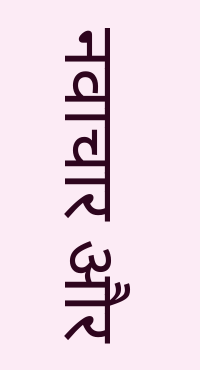नवाचार और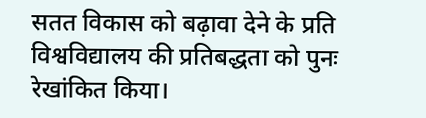सतत विकास को बढ़ावा देने के प्रति विश्वविद्यालय की प्रतिबद्धता को पुनः रेखांकित किया।